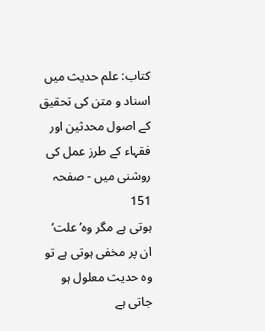کتاب: علم حدیث میں اسناد و متن کی تحقیق کے اصول محدثین اور فقہاء کے طرز عمل کی روشنی میں - صفحہ 151
ہوتی ہے مگر وہ’ علت‘ ان پر مخفی ہوتی ہے تو وہ حدیث معلول ہو جاتی ہے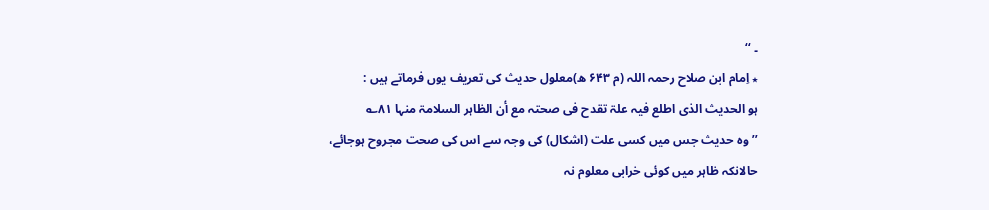۔ ‘‘
٭ اِمام ابن صلاح رحمہ اللہ (م ۶۴۳ ھ)معلول حدیث کی تعریف یوں فرماتے ہیں :
ہو الحدیث الذی اطلع فیہ علۃ تقدح فی صحتہ مع أن الظاہر السلامۃ منہا ۸۱؎
’’وہ حدیث جس میں کسی علت (اشکال) کی وجہ سے اس کی صحت مجروح ہوجائے، حالانکہ ظاہر میں کوئی خرابی معلوم نہ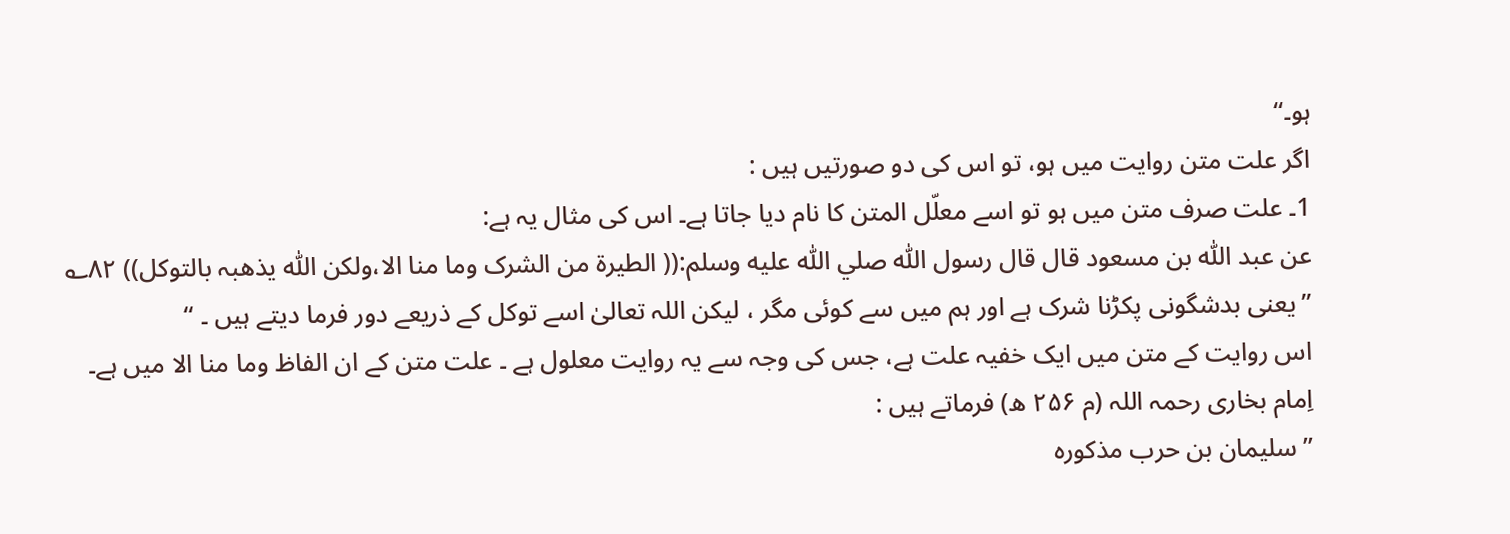ہو۔‘‘
اگر علت متن روایت میں ہو، تو اس کی دو صورتیں ہیں :
1۔ علت صرف متن میں ہو تو اسے معلّل المتن کا نام دیا جاتا ہے۔ اس کی مثال یہ ہے:
عن عبد اللّٰہ بن مسعود قال قال رسول اللّٰہ صلي اللّٰه عليه وسلم:(( الطیرۃ من الشرک وما منا الا،ولکن اللّٰہ یذھبہ بالتوکل)) ۸۲؎
’’یعنی بدشگونی پکڑنا شرک ہے اور ہم میں سے کوئی مگر ، لیکن اللہ تعالیٰ اسے توکل کے ذریعے دور فرما دیتے ہیں ۔ ‘‘
اس روایت کے متن میں ایک خفیہ علت ہے، جس کی وجہ سے یہ روایت معلول ہے ۔ علت متن کے ان الفاظ وما منا الا میں ہے۔ اِمام بخاری رحمہ اللہ (م ۲۵۶ ھ) فرماتے ہیں :
’’ سلیمان بن حرب مذکورہ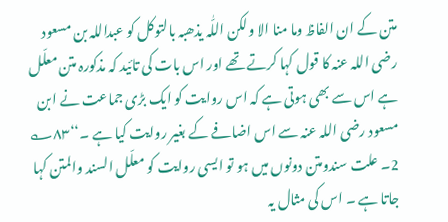متن کے ان الفاظ وما منا الا ولکن اللّٰہ یذھبہ بالتوکل کو عبداللہ بن مسعود رضی اللہ عنہ کا قول کہا کرتے تھے اور اس بات کی تائید کہ مذکورہ متن معلّل ہے اس سے بھی ہوتی ہے کہ اس روایت کو ایک بڑی جماعت نے ابن مسعود رضی اللہ عنہ سے اس اضافے کے بغیر روایت کیا ہے ۔‘‘۸۳؎
2۔ علت سندومتن دونوں میں ہو تو ایسی روایت کو معلّل السند والمتن کہا جاتا ہے ۔ اس کی مثال یہ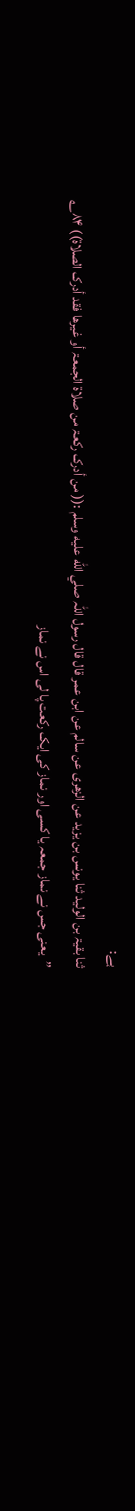ہے:
ثنا بقیۃ بن الولید ثنا یونس بن یزید عن الزھری عن سالم عن ابن عمر قال قال رسول اللّٰہ صلي اللّٰه عليه وسلم :(( من أدرک رکعۃ من صلاۃ الجمعۃ أو غیرھا فقد أدرک الصلاۃ)) ۸۴؎
’’یعنی جس نے نماز جمعہ یا کسی اور نماز کی ایک رکعت پا لی اس نے نماز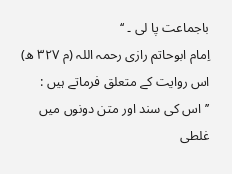باجماعت پا لی ۔ ‘‘
اِمام ابوحاتم رازی رحمہ اللہ (م ۳۲۷ ھ) اس روایت کے متعلق فرماتے ہیں :
’’اس کی سند اور متن دونوں میں غلطی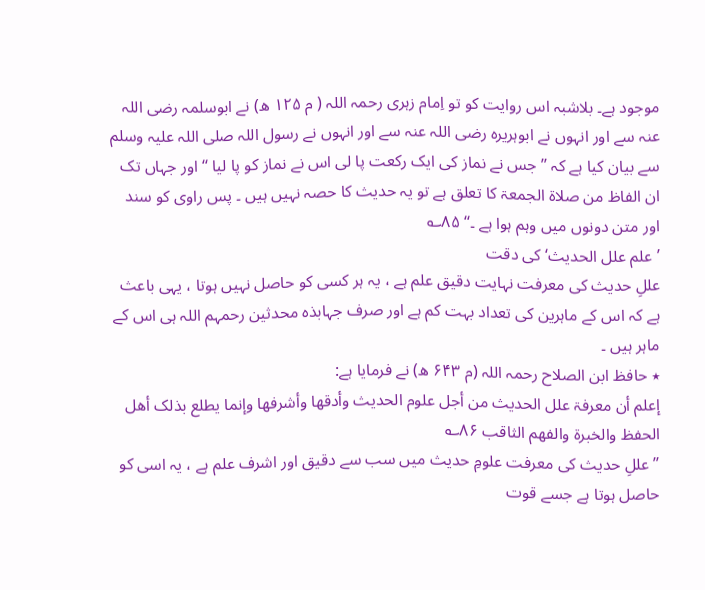موجود ہے۔ بلاشبہ اس روایت کو تو اِمام زہری رحمہ اللہ ( م ۱۲۵ ھ) نے ابوسلمہ رضی اللہ عنہ سے اور انہوں نے ابوہریرہ رضی اللہ عنہ سے اور انہوں نے رسول اللہ صلی اللہ عليہ وسلم سے بیان کیا ہے کہ ’’جس نے نماز کی ایک رکعت پا لی اس نے نماز کو پا لیا ‘‘اور جہاں تک ان الفاظ من صلاۃ الجمعۃ کا تعلق ہے تو یہ حدیث کا حصہ نہیں ہیں ۔ پس راوی کو سند اور متن دونوں میں وہم ہوا ہے ۔‘‘ ۸۵؎
’علم علل الحدیث‘ کی دقت
عللِ حدیث کی معرفت نہایت دقیق علم ہے ، یہ ہر کسی کو حاصل نہیں ہوتا ، یہی باعث ہے کہ اس کے ماہرین کی تعداد بہت کم ہے اور صرف جہابذہ محدثین رحمہم اللہ ہی اس کے ماہر ہیں ۔
٭ حافظ ابن الصلاح رحمہ اللہ (م ۶۴۳ ھ) نے فرمایا ہے:
إعلم أن معرفۃ علل الحدیث من أجل علوم الحدیث وأدقھا وأشرفھا وإنما یطلع بذلک أھل الحفظ والخبرۃ والفھم الثاقب ۸۶؎
’’ عللِ حدیث کی معرفت علومِ حدیث میں سب سے دقیق اور اشرف علم ہے ، یہ اسی کو حاصل ہوتا ہے جسے قوت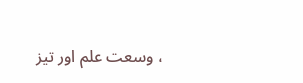، وسعت علم اور تیز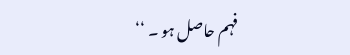فہم حاصل ہو ۔ ‘‘